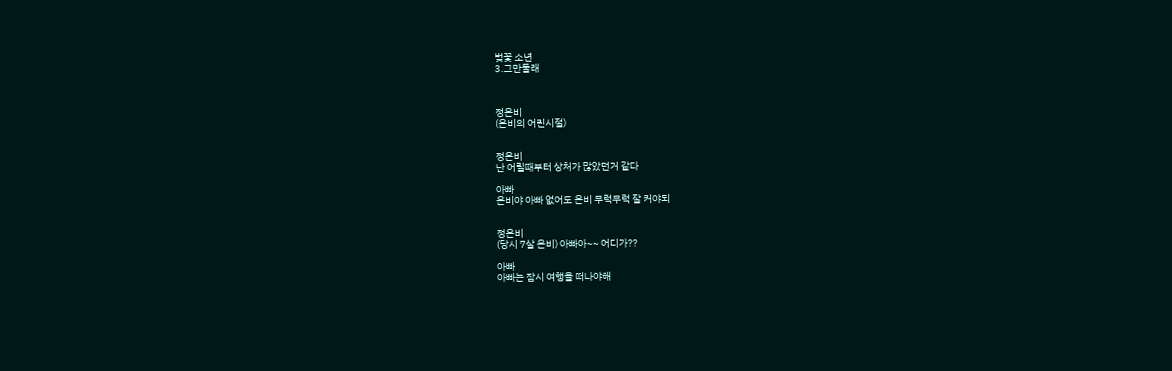벚꽃 소년
3.그만둘래



정은비
(은비의 어린시절)


정은비
난 어릴때부터 상처가 많았던거 같다

아빠
은비야 아빠 없어도 은비 무럭무럭 잘 커야되


정은비
(당시 7살 은비) 아빠아~~ 어디가??

아빠
아빠는 잠시 여행을 떠나야해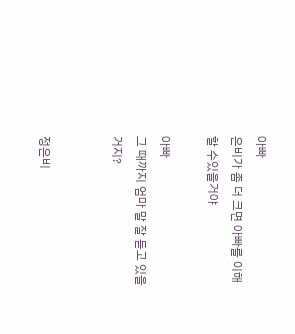아빠
은비가 좀 더 크면 아빠를 이해할 수있을거야

아빠
그 때까지 엄마 말 잘 듣고 있을거지?


정은비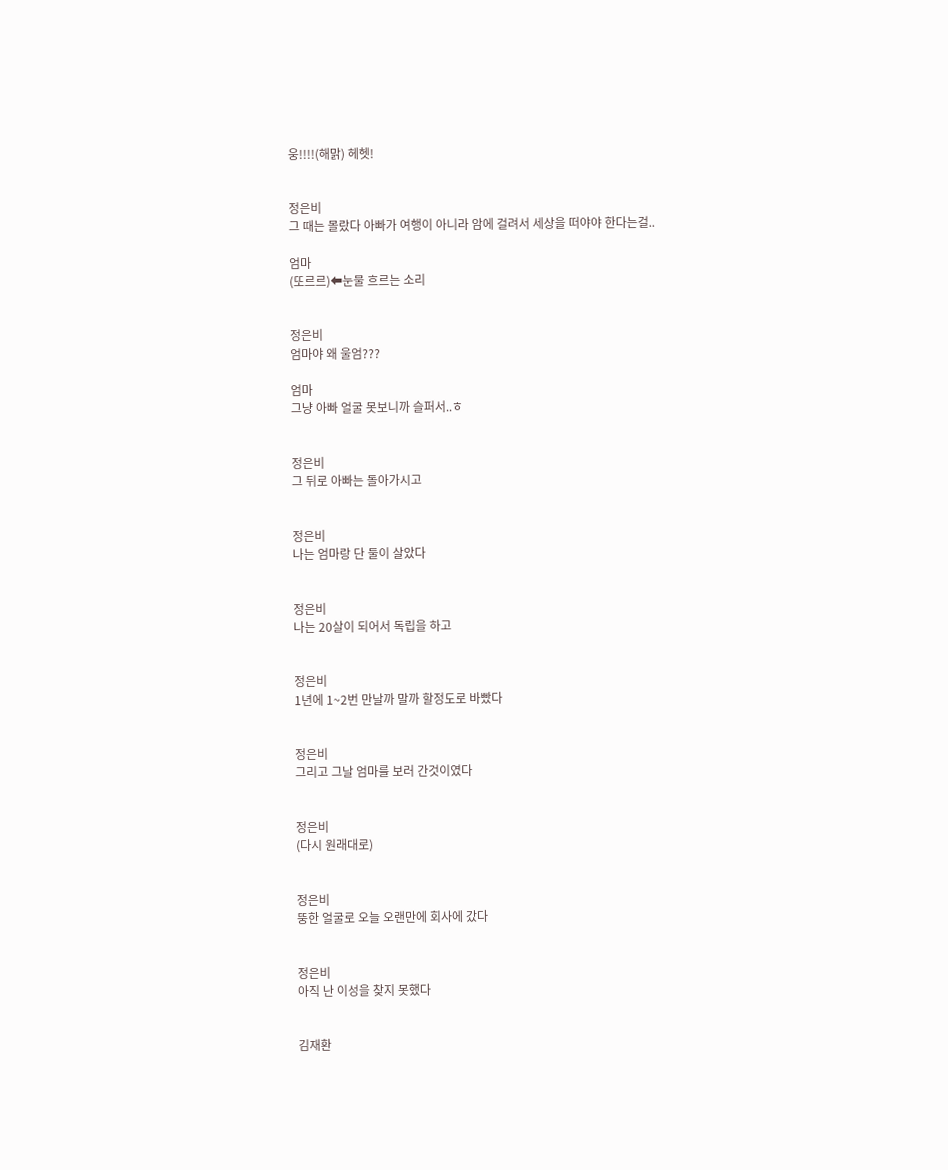웅!!!!(해맑) 헤헷!


정은비
그 때는 몰랐다 아빠가 여행이 아니라 암에 걸려서 세상을 떠야야 한다는걸..

엄마
(또르르)⬅눈물 흐르는 소리


정은비
엄마야 왜 울엄???

엄마
그냥 아빠 얼굴 못보니까 슬퍼서..ㅎ


정은비
그 뒤로 아빠는 돌아가시고


정은비
나는 엄마랑 단 둘이 살았다


정은비
나는 20살이 되어서 독립을 하고


정은비
1년에 1~2번 만날까 말까 할정도로 바빴다


정은비
그리고 그날 엄마를 보러 간것이였다


정은비
(다시 원래대로)


정은비
뚱한 얼굴로 오늘 오랜만에 회사에 갔다


정은비
아직 난 이성을 찾지 못했다


김재환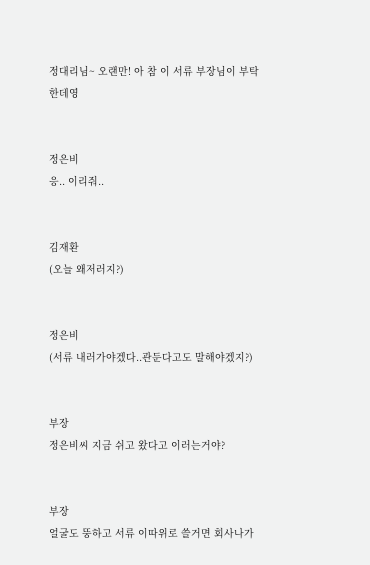정대리님~ 오랜만! 아 참 이 서류 부장님이 부탁한데영


정은비
응.. 이리줘..


김재환
(오늘 왜저러지?)


정은비
(서류 내러가야겠다..관둔다고도 말해야겠지?)


부장
정은비씨 지금 쉬고 왔다고 이러는거야?


부장
얼굴도 뚱하고 서류 이따위로 쓸거면 회사나가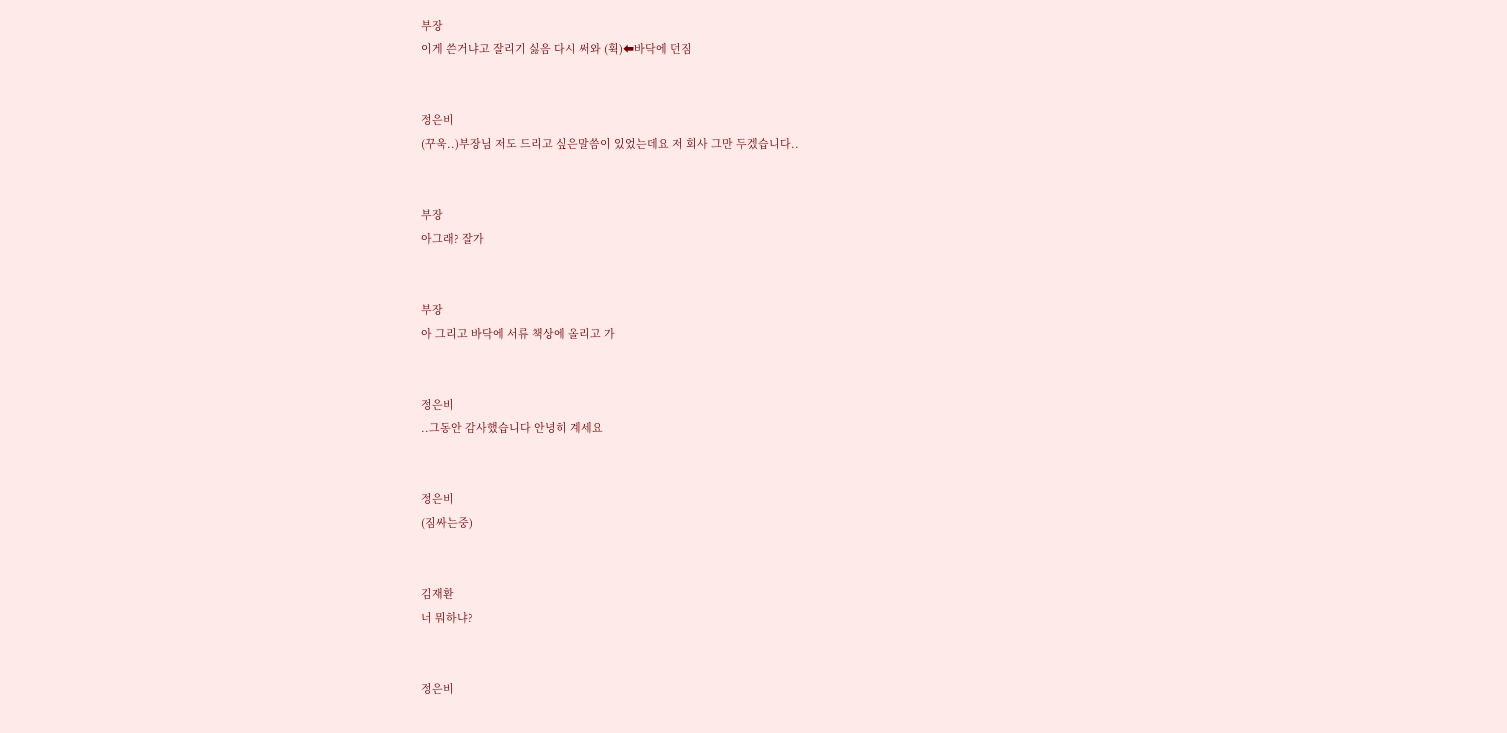부장
이게 쓴거냐고 잘리기 싫음 다시 써와 (휙)⬅바닥에 던짐


정은비
(꾸욱..)부장님 저도 드리고 싶은말씀이 있었는데요 저 회사 그만 두겠습니다..


부장
아그래? 잘가


부장
아 그리고 바닥에 서류 책상에 올리고 가


정은비
..그동안 감사했습니다 안녕히 계세요


정은비
(짐싸는중)


김재환
너 뭐하냐?


정은비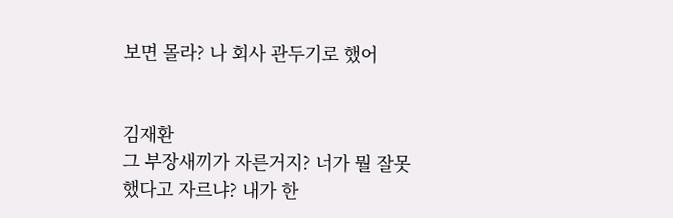보면 몰라? 나 회사 관두기로 했어


김재환
그 부장새끼가 자른거지? 너가 뭘 잘못했다고 자르냐? 내가 한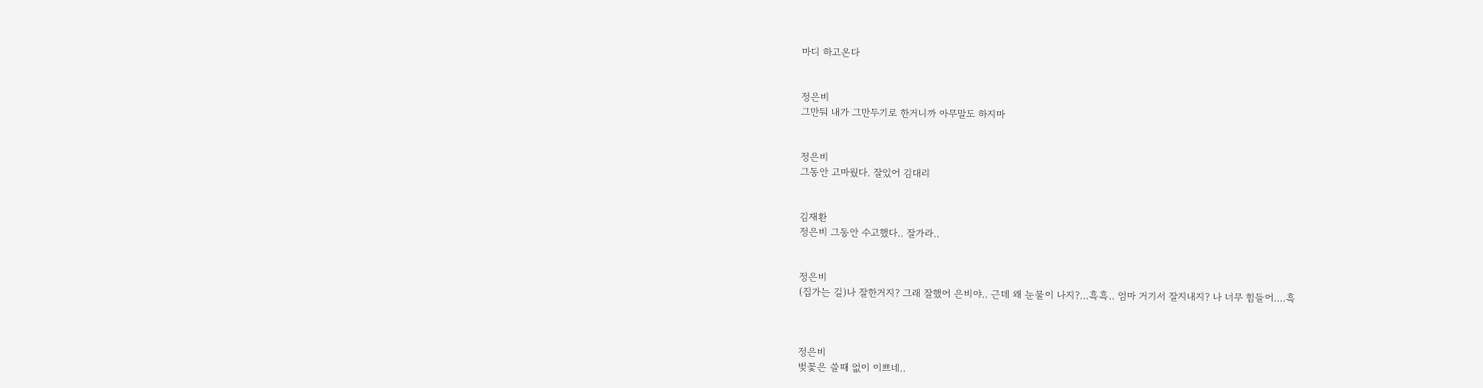마디 하고온다


정은비
그만둬 내가 그만두기로 한거니까 아무말도 하지마


정은비
그동안 고마웠다. 잘있어 김대리


김재환
정은비 그동안 수고했다.. 잘가라..


정은비
(집가는 길)나 잘한거지? 그래 잘했어 은비야.. 근데 왜 눈물이 나지?...흑흑.. 엄마 거기서 잘지내지? 나 너무 힘들어....흑



정은비
벚꽃은 쓸때 없이 이쁘네..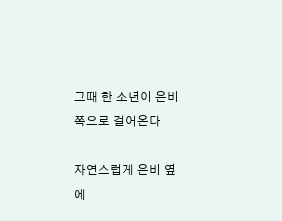그때 한 소년이 은비쪽으로 걸어온다

자연스럽게 은비 옆에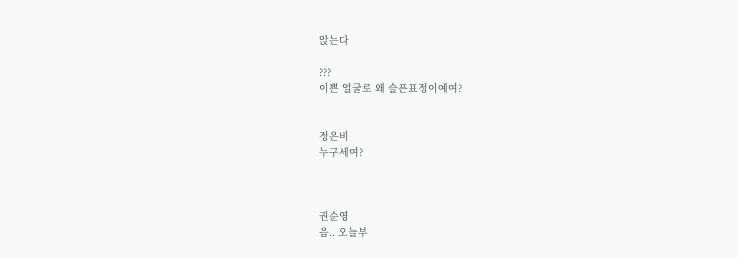앉는다

???
이쁜 얼굴로 왜 슬픈표정이예여?


정은비
누구세여?



권순영
음.. 오늘부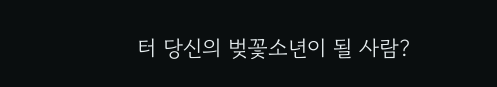터 당신의 벚꽃소년이 될 사람?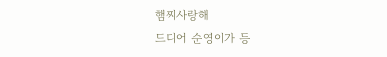햄찌사랑해
드디어 순영이가 등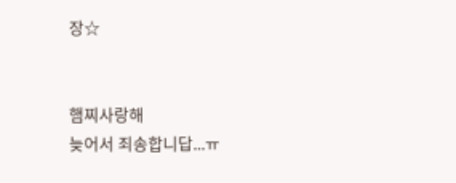장☆


햄찌사랑해
늦어서 죄송합니답...ㅠ